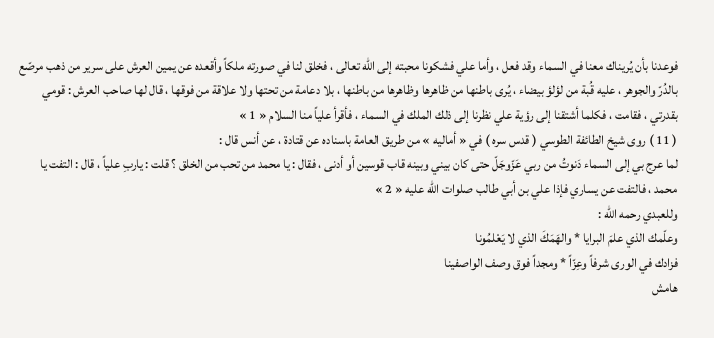فوعدنا بأن يُريناك معنا في السماء وقد فعل ، وأما علي فشكونا محبته إلى الله تعالى ، فخلق لنا في صورته ملكاً وأقعده عن يمين العرش على سرير من ذهب مرصّع بالدُرّ والجوهر ، عليه قُبة من لؤلؤ بيضاء ، يُرى باطنها من ظاهرها وظاهرها من باطنها ، بلا دعامة من تحتها ولا علاقة من فوقها ، قال لها صاحب العرش : قومي بقدرتي ، فقامت ، فكلما أشتقنا إلى رؤية علي نظرنا إلى ذلك الملك في السماء ، فأقرأ علياً منا السلام « 1 »
( 11 ) روى شيخ الطائفة الطوسي ( قدس سره ) في « أماليه » من طريق العامة باسناده عن قتادة ، عن أنس قال :
لما عرج بي إلى السماء دَنوتُ من ربي عَزّوجَلّ حتى كان بيني وبينه قاب قوسين أو أدنى ، فقال : يا محمد من تحب من الخلق ؟ قلت : ياربِ علياً ، قال : التفت يا محمد ، فالتفت عن يساري فإذا علي بن أبي طالب صلوات الله عليه « 2 »
وللعبدي رحمه الله :
وعلّمك الذي علمَ البرايا * والهَمَكَ الذي لا يَعْلمُونا
فزادك في الورى شرفاً وعِزّاً * ومجداً فوق وصف الواصفينا
هامش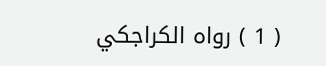( 1 ) رواه الكراجكي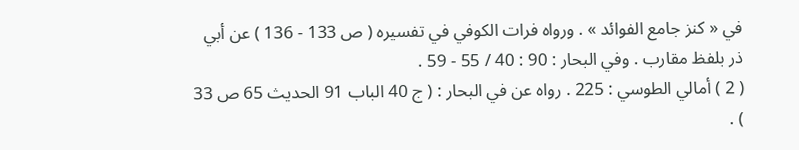في « كنز جامع الفوائد » . ورواه فرات الكوفي في تفسيره ( ص 133 - 136 ) عن أبي ذر بلفظ مقارب . وفي البحار : 90 : 40 / 55 - 59 .
( 2 ) أمالي الطوسي : 225 . رواه عن في البحار : ( ج 40 الباب 91 الحديث 65 ص 33 ) .